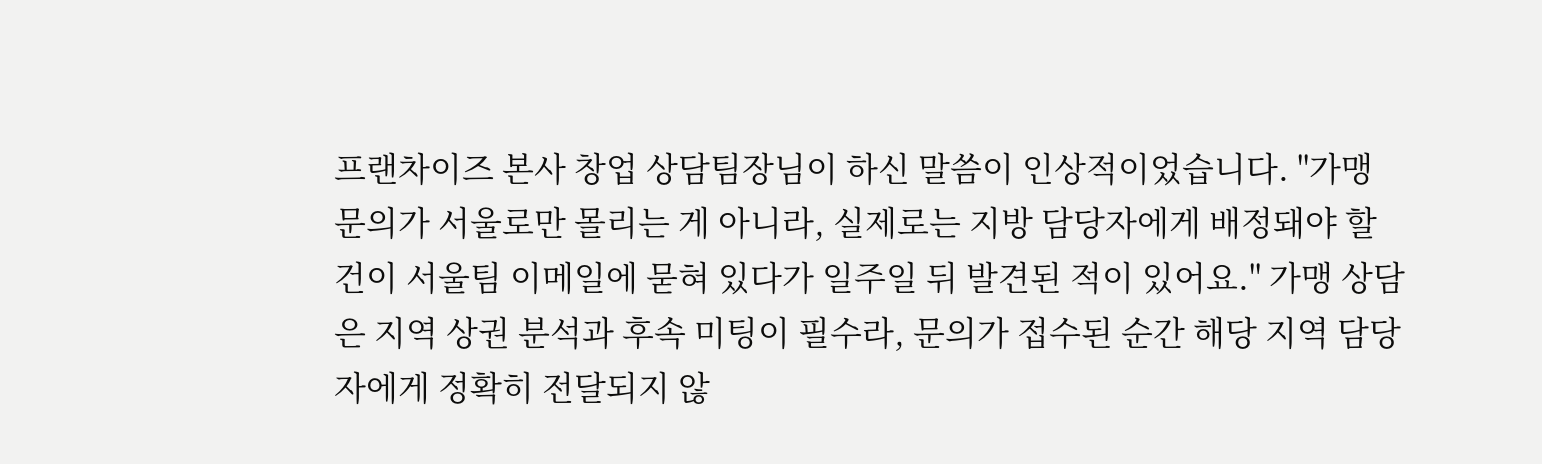프랜차이즈 본사 창업 상담팀장님이 하신 말씀이 인상적이었습니다. "가맹 문의가 서울로만 몰리는 게 아니라, 실제로는 지방 담당자에게 배정돼야 할 건이 서울팀 이메일에 묻혀 있다가 일주일 뒤 발견된 적이 있어요." 가맹 상담은 지역 상권 분석과 후속 미팅이 필수라, 문의가 접수된 순간 해당 지역 담당자에게 정확히 전달되지 않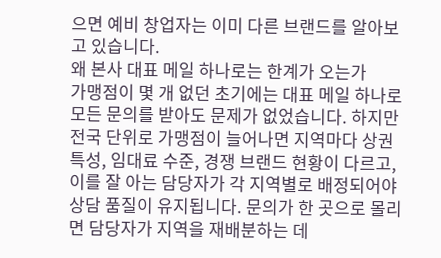으면 예비 창업자는 이미 다른 브랜드를 알아보고 있습니다.
왜 본사 대표 메일 하나로는 한계가 오는가
가맹점이 몇 개 없던 초기에는 대표 메일 하나로 모든 문의를 받아도 문제가 없었습니다. 하지만 전국 단위로 가맹점이 늘어나면 지역마다 상권 특성, 임대료 수준, 경쟁 브랜드 현황이 다르고, 이를 잘 아는 담당자가 각 지역별로 배정되어야 상담 품질이 유지됩니다. 문의가 한 곳으로 몰리면 담당자가 지역을 재배분하는 데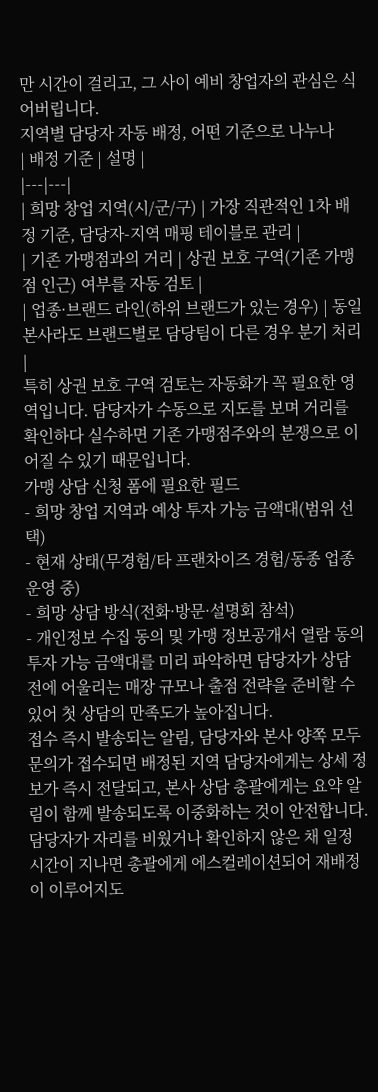만 시간이 걸리고, 그 사이 예비 창업자의 관심은 식어버립니다.
지역별 담당자 자동 배정, 어떤 기준으로 나누나
| 배정 기준 | 설명 |
|---|---|
| 희망 창업 지역(시/군/구) | 가장 직관적인 1차 배정 기준, 담당자-지역 매핑 테이블로 관리 |
| 기존 가맹점과의 거리 | 상권 보호 구역(기존 가맹점 인근) 여부를 자동 검토 |
| 업종·브랜드 라인(하위 브랜드가 있는 경우) | 동일 본사라도 브랜드별로 담당팀이 다른 경우 분기 처리 |
특히 상권 보호 구역 검토는 자동화가 꼭 필요한 영역입니다. 담당자가 수동으로 지도를 보며 거리를 확인하다 실수하면 기존 가맹점주와의 분쟁으로 이어질 수 있기 때문입니다.
가맹 상담 신청 폼에 필요한 필드
- 희망 창업 지역과 예상 투자 가능 금액대(범위 선택)
- 현재 상태(무경험/타 프랜차이즈 경험/동종 업종 운영 중)
- 희망 상담 방식(전화·방문·설명회 참석)
- 개인정보 수집 동의 및 가맹 정보공개서 열람 동의
투자 가능 금액대를 미리 파악하면 담당자가 상담 전에 어울리는 매장 규모나 출점 전략을 준비할 수 있어 첫 상담의 만족도가 높아집니다.
접수 즉시 발송되는 알림, 담당자와 본사 양쪽 모두
문의가 접수되면 배정된 지역 담당자에게는 상세 정보가 즉시 전달되고, 본사 상담 총괄에게는 요약 알림이 함께 발송되도록 이중화하는 것이 안전합니다. 담당자가 자리를 비웠거나 확인하지 않은 채 일정 시간이 지나면 총괄에게 에스컬레이션되어 재배정이 이루어지도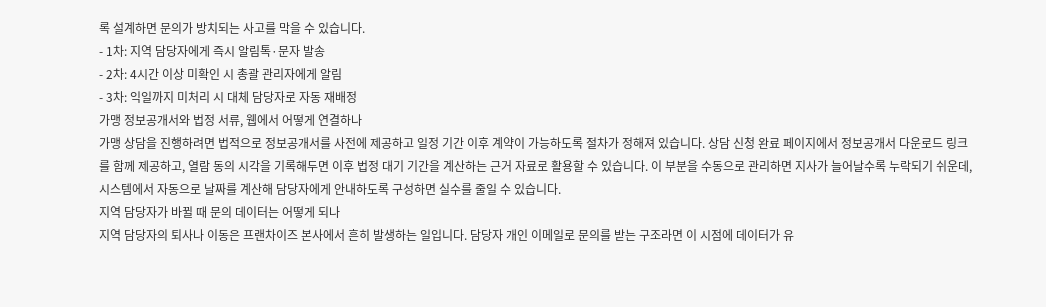록 설계하면 문의가 방치되는 사고를 막을 수 있습니다.
- 1차: 지역 담당자에게 즉시 알림톡·문자 발송
- 2차: 4시간 이상 미확인 시 총괄 관리자에게 알림
- 3차: 익일까지 미처리 시 대체 담당자로 자동 재배정
가맹 정보공개서와 법정 서류, 웹에서 어떻게 연결하나
가맹 상담을 진행하려면 법적으로 정보공개서를 사전에 제공하고 일정 기간 이후 계약이 가능하도록 절차가 정해져 있습니다. 상담 신청 완료 페이지에서 정보공개서 다운로드 링크를 함께 제공하고, 열람 동의 시각을 기록해두면 이후 법정 대기 기간을 계산하는 근거 자료로 활용할 수 있습니다. 이 부분을 수동으로 관리하면 지사가 늘어날수록 누락되기 쉬운데, 시스템에서 자동으로 날짜를 계산해 담당자에게 안내하도록 구성하면 실수를 줄일 수 있습니다.
지역 담당자가 바뀔 때 문의 데이터는 어떻게 되나
지역 담당자의 퇴사나 이동은 프랜차이즈 본사에서 흔히 발생하는 일입니다. 담당자 개인 이메일로 문의를 받는 구조라면 이 시점에 데이터가 유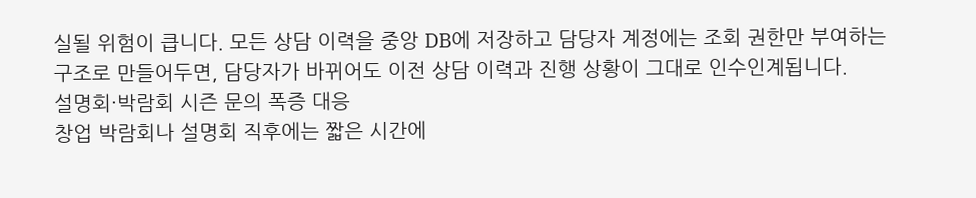실될 위험이 큽니다. 모든 상담 이력을 중앙 DB에 저장하고 담당자 계정에는 조회 권한만 부여하는 구조로 만들어두면, 담당자가 바뀌어도 이전 상담 이력과 진행 상황이 그대로 인수인계됩니다.
설명회·박람회 시즌 문의 폭증 대응
창업 박람회나 설명회 직후에는 짧은 시간에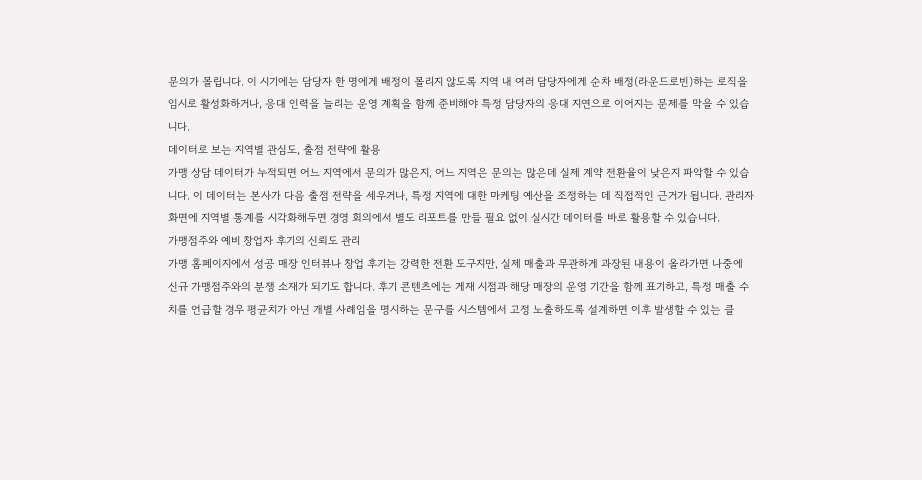문의가 몰립니다. 이 시기에는 담당자 한 명에게 배정이 몰리지 않도록 지역 내 여러 담당자에게 순차 배정(라운드로빈)하는 로직을 임시로 활성화하거나, 응대 인력을 늘리는 운영 계획을 함께 준비해야 특정 담당자의 응대 지연으로 이어지는 문제를 막을 수 있습니다.
데이터로 보는 지역별 관심도, 출점 전략에 활용
가맹 상담 데이터가 누적되면 어느 지역에서 문의가 많은지, 어느 지역은 문의는 많은데 실제 계약 전환율이 낮은지 파악할 수 있습니다. 이 데이터는 본사가 다음 출점 전략을 세우거나, 특정 지역에 대한 마케팅 예산을 조정하는 데 직접적인 근거가 됩니다. 관리자 화면에 지역별 통계를 시각화해두면 경영 회의에서 별도 리포트를 만들 필요 없이 실시간 데이터를 바로 활용할 수 있습니다.
가맹점주와 예비 창업자 후기의 신뢰도 관리
가맹 홈페이지에서 성공 매장 인터뷰나 창업 후기는 강력한 전환 도구지만, 실제 매출과 무관하게 과장된 내용이 올라가면 나중에 신규 가맹점주와의 분쟁 소재가 되기도 합니다. 후기 콘텐츠에는 게재 시점과 해당 매장의 운영 기간을 함께 표기하고, 특정 매출 수치를 언급할 경우 평균치가 아닌 개별 사례임을 명시하는 문구를 시스템에서 고정 노출하도록 설계하면 이후 발생할 수 있는 클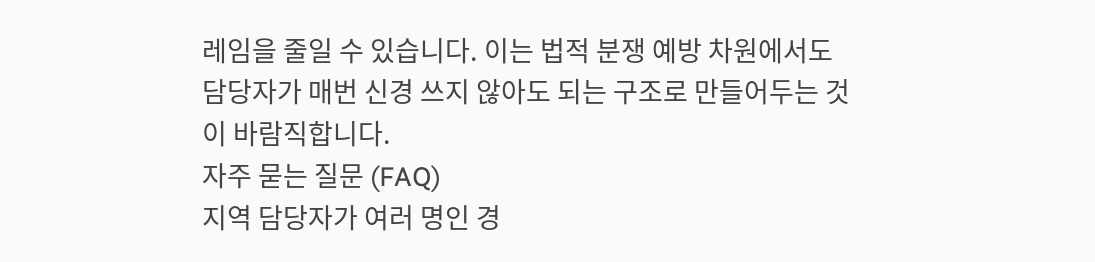레임을 줄일 수 있습니다. 이는 법적 분쟁 예방 차원에서도 담당자가 매번 신경 쓰지 않아도 되는 구조로 만들어두는 것이 바람직합니다.
자주 묻는 질문 (FAQ)
지역 담당자가 여러 명인 경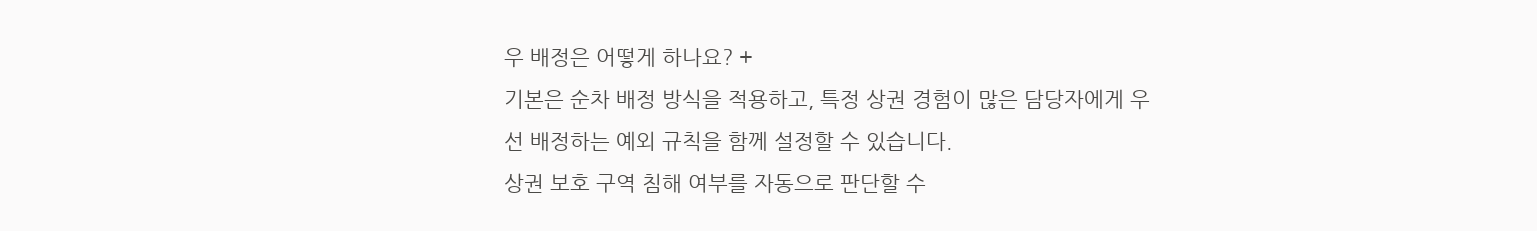우 배정은 어떻게 하나요? +
기본은 순차 배정 방식을 적용하고, 특정 상권 경험이 많은 담당자에게 우선 배정하는 예외 규칙을 함께 설정할 수 있습니다.
상권 보호 구역 침해 여부를 자동으로 판단할 수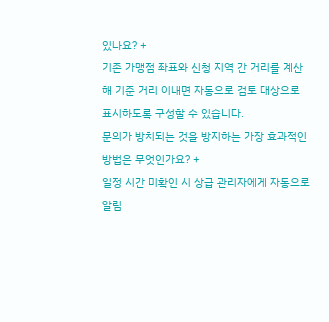있나요? +
기존 가맹점 좌표와 신청 지역 간 거리를 계산해 기준 거리 이내면 자동으로 검토 대상으로 표시하도록 구성할 수 있습니다.
문의가 방치되는 것을 방지하는 가장 효과적인 방법은 무엇인가요? +
일정 시간 미확인 시 상급 관리자에게 자동으로 알림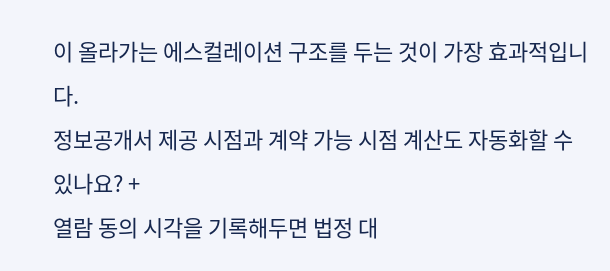이 올라가는 에스컬레이션 구조를 두는 것이 가장 효과적입니다.
정보공개서 제공 시점과 계약 가능 시점 계산도 자동화할 수 있나요? +
열람 동의 시각을 기록해두면 법정 대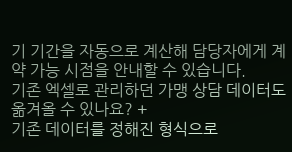기 기간을 자동으로 계산해 담당자에게 계약 가능 시점을 안내할 수 있습니다.
기존 엑셀로 관리하던 가맹 상담 데이터도 옮겨올 수 있나요? +
기존 데이터를 정해진 형식으로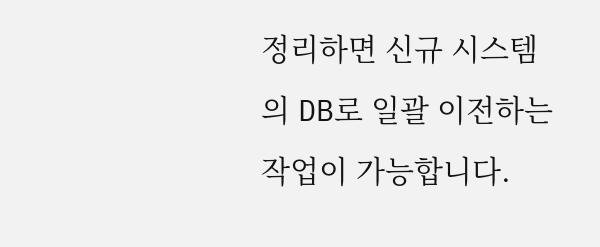정리하면 신규 시스템의 DB로 일괄 이전하는 작업이 가능합니다.